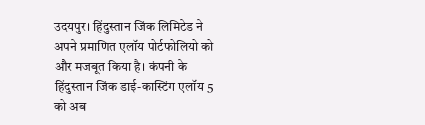उदयपुर। हिंदुस्तान जिंक लिमिटेड ने अपने प्रमाणित एलॉय पोर्टफोलियो को और मजबूत किया है। कंपनी के हिंदुस्तान जिंक डाई-कास्टिंग एलॉय 5 को अब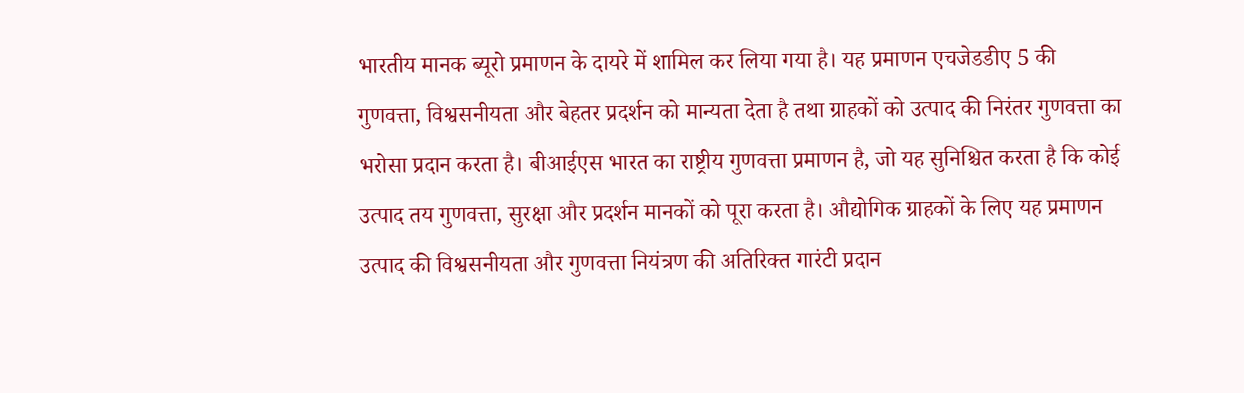भारतीय मानक ब्यूरो प्रमाणन के दायरे में शामिल कर लिया गया है। यह प्रमाणन एचजेडडीए 5 की गुणवत्ता, विश्वसनीयता और बेहतर प्रदर्शन को मान्यता देता है तथा ग्राहकों को उत्पाद की निरंतर गुणवत्ता का भरोसा प्रदान करता है। बीआईएस भारत का राष्ट्रीय गुणवत्ता प्रमाणन है, जो यह सुनिश्चित करता है कि कोई उत्पाद तय गुणवत्ता, सुरक्षा और प्रदर्शन मानकों को पूरा करता है। औद्योगिक ग्राहकों के लिए यह प्रमाणन उत्पाद की विश्वसनीयता और गुणवत्ता नियंत्रण की अतिरिक्त गारंटी प्रदान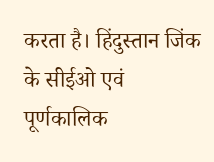करता है। हिंदुस्तान जिंक के सीईओ एवं पूर्णकालिक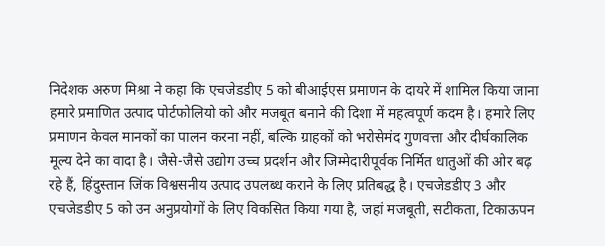निदेशक अरुण मिश्रा ने कहा कि एचजेडडीए 5 को बीआईएस प्रमाणन के दायरे में शामिल किया जाना हमारे प्रमाणित उत्पाद पोर्टफोलियो को और मजबूत बनाने की दिशा में महत्वपूर्ण कदम है। हमारे लिए प्रमाणन केवल मानकों का पालन करना नहीं, बल्कि ग्राहकों को भरोसेमंद गुणवत्ता और दीर्घकालिक मूल्य देने का वादा है। जैसे-जैसे उद्योग उच्च प्रदर्शन और जिम्मेदारीपूर्वक निर्मित धातुओं की ओर बढ़ रहे हैं, हिंदुस्तान जिंक विश्वसनीय उत्पाद उपलब्ध कराने के लिए प्रतिबद्ध है। एचजेडडीए 3 और एचजेडडीए 5 को उन अनुप्रयोगों के लिए विकसित किया गया है, जहां मजबूती, सटीकता, टिकाऊपन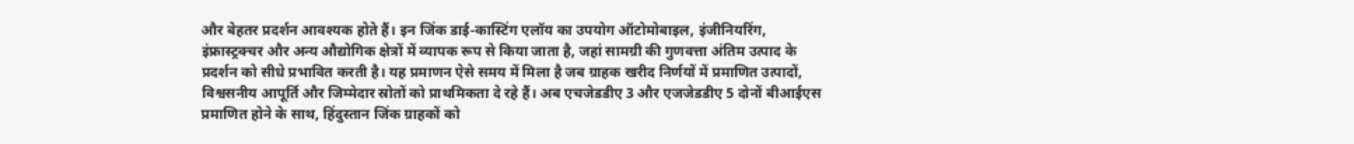और बेहतर प्रदर्शन आवश्यक होते हैं। इन जिंक डाई-कास्टिंग एलॉय का उपयोग ऑटोमोबाइल, इंजीनियरिंग, इंफ्रास्ट्रक्चर और अन्य औद्योगिक क्षेत्रों में व्यापक रूप से किया जाता है, जहां सामग्री की गुणवत्ता अंतिम उत्पाद के प्रदर्शन को सीधे प्रभावित करती है। यह प्रमाणन ऐसे समय में मिला है जब ग्राहक खरीद निर्णयों में प्रमाणित उत्पादों, विश्वसनीय आपूर्ति और जिम्मेदार स्रोतों को प्राथमिकता दे रहे हैं। अब एचजेडडीए 3 और एजजेडडीए 5 दोनों बीआईएस प्रमाणित होने के साथ, हिंदुस्तान जिंक ग्राहकों को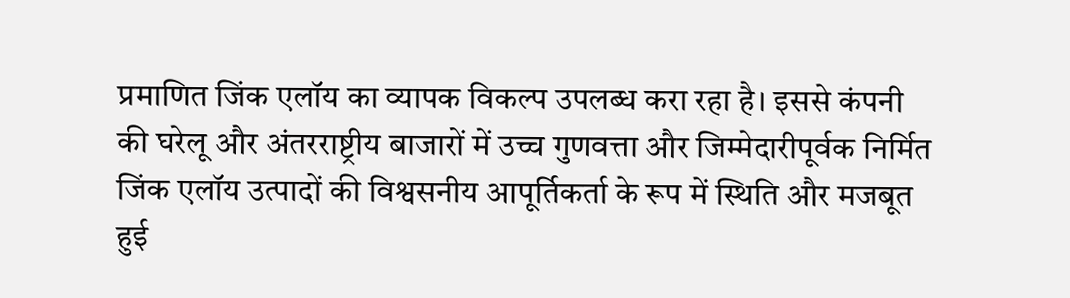प्रमाणित जिंक एलॉय का व्यापक विकल्प उपलब्ध करा रहा है। इससे कंपनी की घरेलू और अंतरराष्ट्रीय बाजारों में उच्च गुणवत्ता और जिम्मेदारीपूर्वक निर्मित जिंक एलॉय उत्पादों की विश्वसनीय आपूर्तिकर्ता के रूप में स्थिति और मजबूत हुई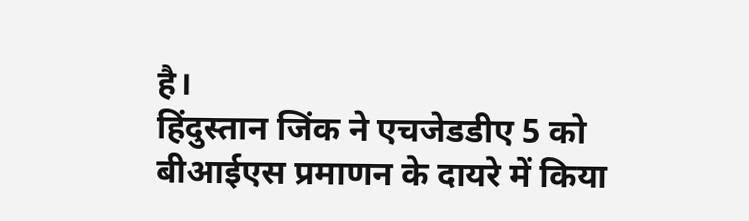है।
हिंदुस्तान जिंक ने एचजेडडीए 5 को बीआईएस प्रमाणन के दायरे में किया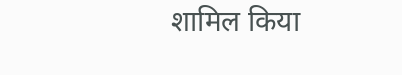शामिल किया